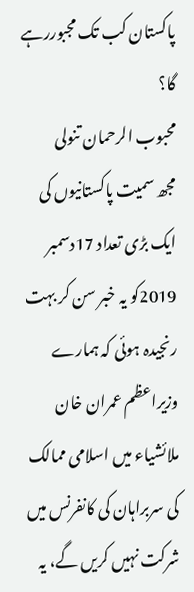پاکستان کب تک مجبوررہے گا؟
محبوب الرحمان تنولی
مجھ سمیت پاکستانیوں کی ایک بڑی تعداد 17دسمبر 2019کو یہ خبر سن کر بہت رنجیدہ ہوئی کہ ہمارے وزیراعظم عمران خان ملائشیاء میں اسلامی ممالک کی سربراہان کی کانفرنس میں شرکت نہیں کریں گے، یہ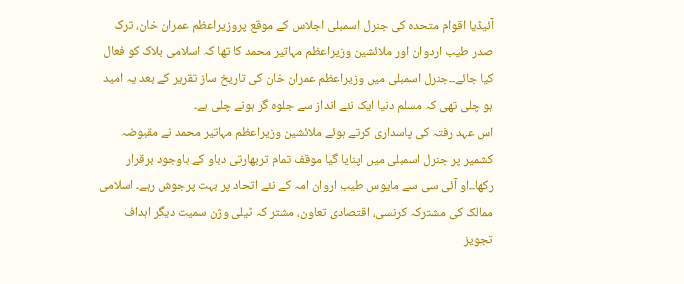آئیڈیا اقوام متحدہ کی جنرل اسمبلی اجلاس کے موقع پروزیراعظم عمران خان، ترک صدر طیب اردوان اور ملائشین وزیراعظم مہاتیر محمد کا تھا کہ اسلامی بلاک کو فعال کیا جائے۔۔جنرل اسمبلی میں وزیراعظم عمران خان کی تاریخ ساز تقریر کے بعد یہ امید ہو چلی تھی کہ مسلم دنیا ایک نئے انداز سے جلوہ گر ہونے چلی ہے۔
اس عہد رفتہ کی پاسداری کرتے ہوئے ملائشین وزیراعظم مہاتیر محمد نے مقبوضہ کشمیر پر جنرل اسمبلی میں اپنایا گیا موقف تمام تربھارتی دباو کے باوجود برقرار رکھا۔۔او آئی سی سے مایوس طیب اروان امہ کے نئے اتحاد پر بہت پرجوش رہے۔ اسلامی ممالک کی مشترکہ کرنسی، اقتصادی تعاون، مشتر کہ ٹیلی وژن سمیت دیگر اہداف تجویز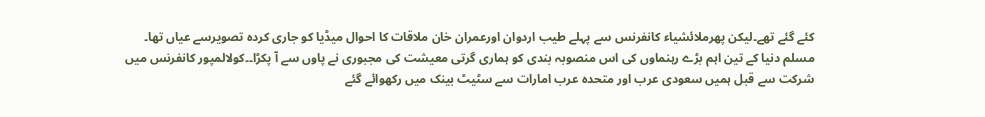کئے گئے تھے۔لیکن پھرملائشیاء کانفرنس سے پہلے طیب اردوان اورعمران خان ملاقات کا احوال میڈیا کو جاری کردہ تصویرسے عیاں تھا۔
مسلم دنیا کے تین اہم بڑے رہنماوں کی اس منصوبہ بندی کو ہماری گرتی معیشت کی مجبوری نے پاوں سے آ پکڑا۔۔کولالمپور کانفرنس میں شرکت سے قبل ہمیں سعودی عرب اور متحدہ عرب امارات سے سٹیٹ بینک میں رکھوائے گئے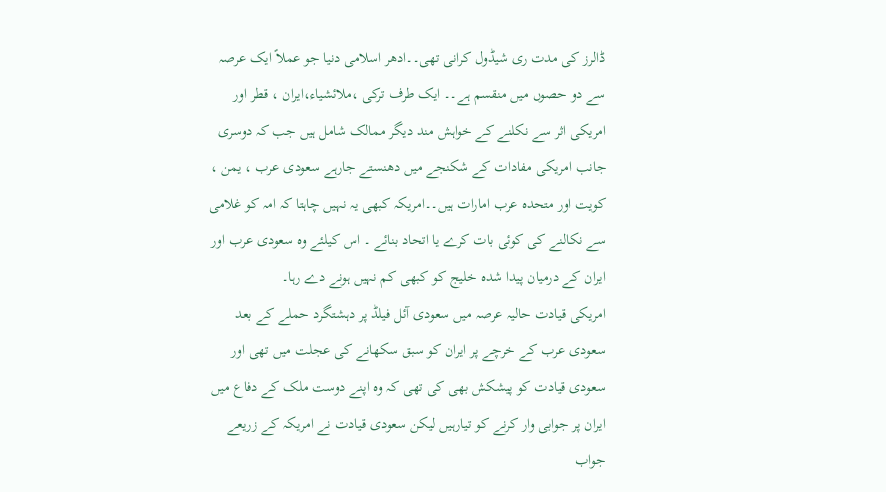ڈالرز کی مدت ری شیڈول کرانی تھی۔۔ادھر اسلامی دنیا جو عملاً ایک عرصہ سے دو حصوں میں منقسم ہے۔۔ ایک طرف ترکی ،ملائشیاء،ایران ، قطر اور امریکی اثر سے نکلنے کے خواہش مند دیگر ممالک شامل ہیں جب کہ دوسری جانب امریکی مفادات کے شکنجے میں دھنستے جارہے سعودی عرب ، یمن ، کویت اور متحدہ عرب امارات ہیں۔۔امریکہ کبھی یہ نہیں چاہتا کہ امہ کو غلامی سے نکالنے کی کوئی بات کرے یا اتحاد بنائے ۔ اس کیلئے وہ سعودی عرب اور ایران کے درمیان پیدا شدہ خلیج کو کبھی کم نہیں ہونے دے رہا۔
امریکی قیادت حالیہ عرصہ میں سعودی آئل فیلڈ پر دہشتگرد حملے کے بعد سعودی عرب کے خرچے پر ایران کو سبق سکھانے کی عجلت میں تھی اور سعودی قیادت کو پیشکش بھی کی تھی کہ وہ اپنے دوست ملک کے دفاع میں ایران پر جوابی وار کرنے کو تیارہیں لیکن سعودی قیادت نے امریکہ کے زریعے جواب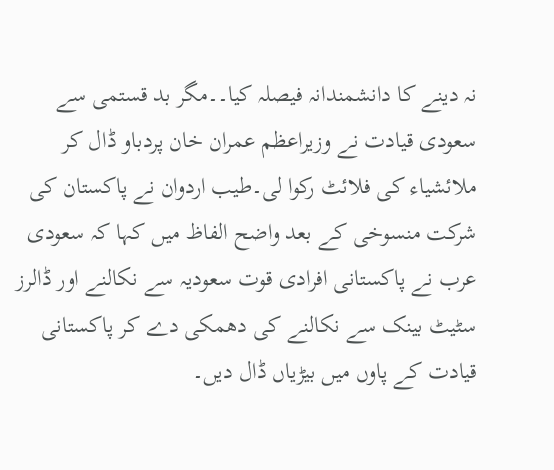نہ دینے کا دانشمندانہ فیصلہ کیا۔۔مگر بد قستمی سے سعودی قیادت نے وزیراعظم عمران خان پردباو ڈال کر ملائشیاء کی فلائٹ رکوا لی۔طیب اردوان نے پاکستان کی شرکت منسوخی کے بعد واضح الفاظ میں کہا کہ سعودی عرب نے پاکستانی افرادی قوت سعودیہ سے نکالنے اور ڈالرز سٹیٹ بینک سے نکالنے کی دھمکی دے کر پاکستانی قیادت کے پاوں میں بیڑیاں ڈال دیں۔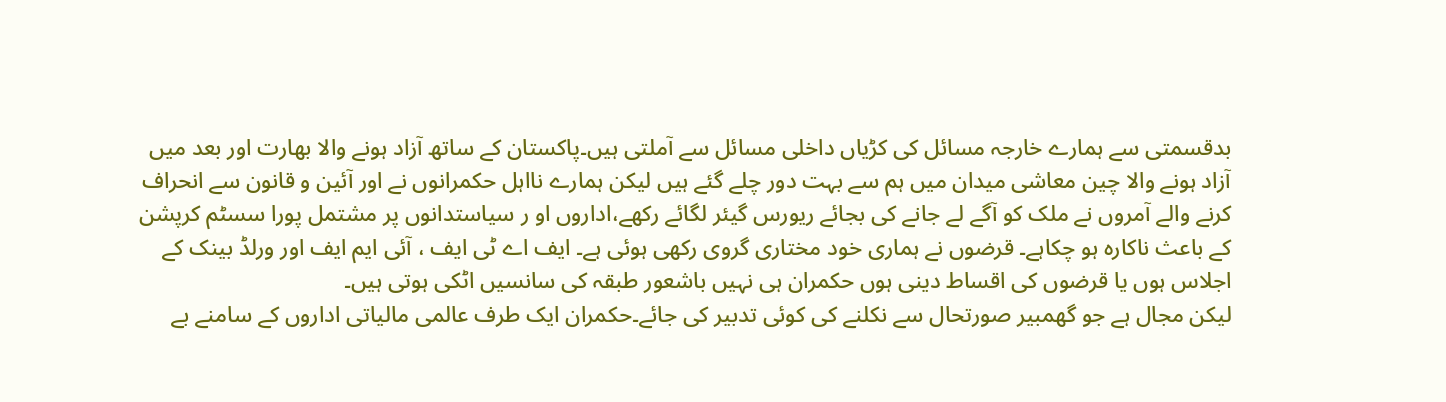بدقسمتی سے ہمارے خارجہ مسائل کی کڑیاں داخلی مسائل سے آملتی ہیں۔پاکستان کے ساتھ آزاد ہونے والا بھارت اور بعد میں آزاد ہونے والا چین معاشی میدان میں ہم سے بہت دور چلے گئے ہیں لیکن ہمارے نااہل حکمرانوں نے اور آئین و قانون سے انحراف کرنے والے آمروں نے ملک کو آگے لے جانے کی بجائے ریورس گیئر لگائے رکھے،اداروں او ر سیاستدانوں پر مشتمل پورا سسٹم کرپشن کے باعث ناکارہ ہو چکاہے۔ قرضوں نے ہماری خود مختاری گروی رکھی ہوئی ہے۔ ایف اے ٹی ایف ، آئی ایم ایف اور ورلڈ بینک کے اجلاس ہوں یا قرضوں کی اقساط دینی ہوں حکمران ہی نہیں باشعور طبقہ کی سانسیں اٹکی ہوتی ہیں۔
لیکن مجال ہے جو گھمبیر صورتحال سے نکلنے کی کوئی تدبیر کی جائے۔حکمران ایک طرف عالمی مالیاتی اداروں کے سامنے بے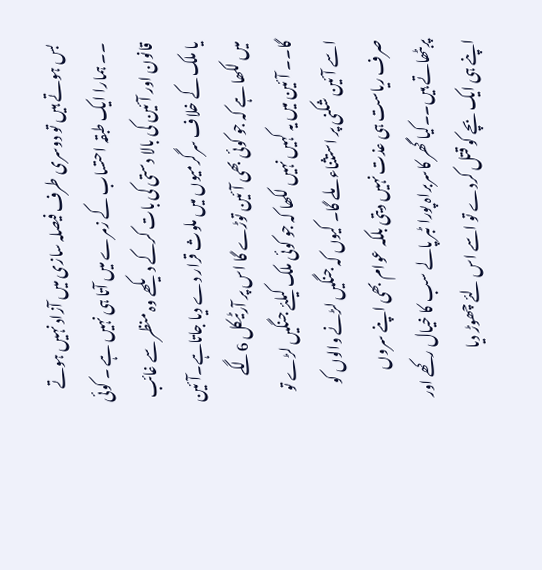بس ہوتے ہیں تو دوسری طرف فیصلہ سازی میں آزاد نہیں ہوتے ۔۔ ہمارا ایک طبقہ احتساب کے زمرے میں آتا ہی نہیں ہے ۔ کوئی قانون اور آئین کی بالا دستی کی بات کرکے دیکھے وہ منظر سے غائب یا ملک کے خلاف سرگرمیوں میں ملوث قرار دے دیا جاتاہے۔آئین میں لکھا ہے کہ جو کوئی بھی آئین توڑے گا اس پر آرٹیکل 6لگے گا۔۔ آئین میں یہ کہیں نہیں لکھا کہ جو کوئی ملک کیلئے جنگیں لڑے تو اسے آئین شکنی پر استثناء ملے گا۔ کیوں کہ جنگیں لڑنے والوں کو صرف ریاست ہی عذت نہیں دیتی بلکہ عوام بھی اپنے سروں پربٹھاتے ہیں۔۔کیا گھر کاسربراہ پورا ٹبر پالے سب کا خیال رکھے اور اپنے ہی ایک بچے کو قتل کردے تو اسے اس لئے چھوڑ دیا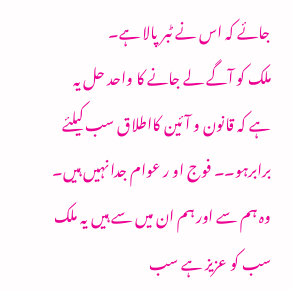جائے کہ اس نے ٹبر پالا ہے۔
ملک کو آگے لے جانے کا واحد حل یہ ہے کہ قانون و آئین کااطلاق سب کیلئے برابرہو۔۔ فوج او ر عوام جدا نہیں ہیں۔ وہ ہم سے اور ہم ان میں سے ہیں یہ ملک سب کو عزیز ہے سب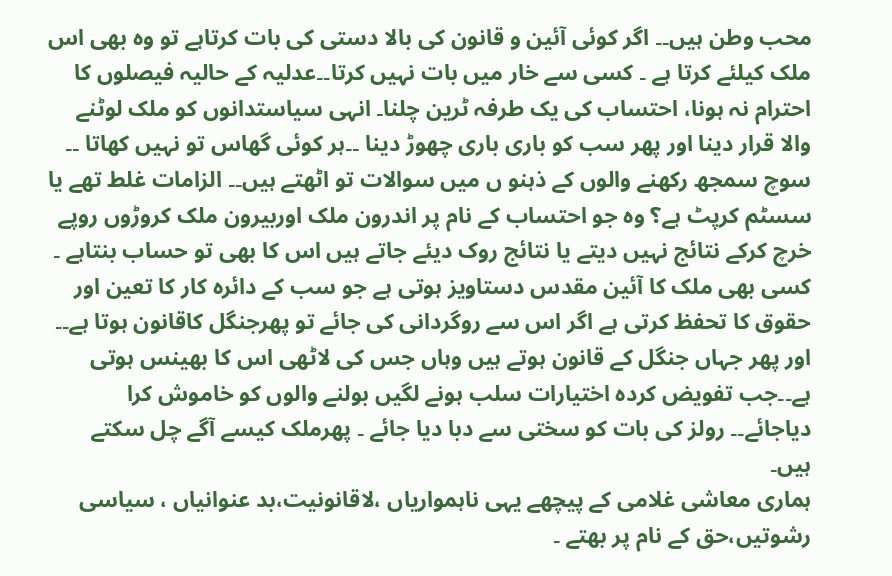محب وطن ہیں۔۔ اگر کوئی آئین و قانون کی بالا دستی کی بات کرتاہے تو وہ بھی اس ملک کیلئے کرتا ہے ۔ کسی سے خار میں بات نہیں کرتا۔۔عدلیہ کے حالیہ فیصلوں کا احترام نہ ہونا، احتساب کی یک طرفہ ٹرین چلنا۔ انہی سیاستدانوں کو ملک لوٹنے والا قرار دینا اور پھر سب کو باری باری چھوڑ دینا ۔۔ہر کوئی گھاس تو نہیں کھاتا ۔۔ سوچ سمجھ رکھنے والوں کے ذہنو ں میں سوالات تو اٹھتے ہیں۔۔ الزامات غلط تھے یا سسٹم کرپٹ ہے؟ وہ جو احتساب کے نام پر اندرون ملک اوربیرون ملک کروڑوں روپے خرچ کرکے نتائج نہیں دیتے یا نتائج روک دیئے جاتے ہیں اس کا بھی تو حساب بنتاہے ۔
کسی بھی ملک کا آئین مقدس دستاویز ہوتی ہے جو سب کے دائرہ کار کا تعین اور حقوق کا تحفظ کرتی ہے اگر اس سے روگردانی کی جائے تو پھرجنگل کاقانون ہوتا ہے۔۔ اور پھر جہاں جنگل کے قانون ہوتے ہیں وہاں جس کی لاٹھی اس کا بھینس ہوتی ہے۔۔جب تفویض کردہ اختیارات سلب ہونے لگیں بولنے والوں کو خاموش کرا دیاجائے۔۔ رولز کی بات کو سختی سے دبا دیا جائے ۔ پھرملک کیسے آگے چل سکتے ہیں۔
ہماری معاشی غلامی کے پیچھے یہی ناہمواریاں ،لاقانونیت،بد عنوانیاں ، سیاسی رشوتیں،حق کے نام پر بھتے ۔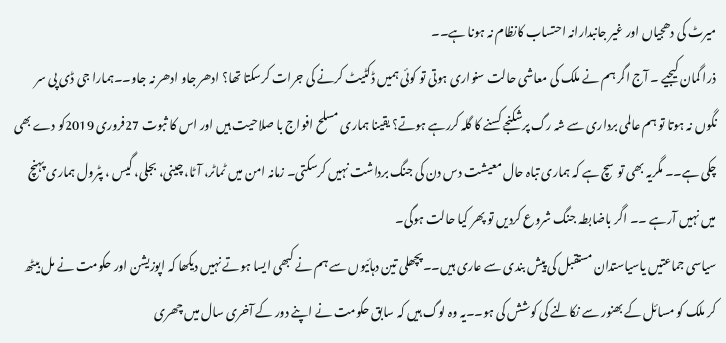میرٹ کی دھجیاں اور غیر جانبدارانہ احتساب کانظام نہ ہونا ہے۔۔
ذرا گمان کیجیے ۔ آج اگر ہم نے ملک کی معاشی حالت سنواری ہوتی تو کوئی ہمیں ڈکٹیٹ کرنے کی جرات کرسکتا تھا؟ ادھر جاو ادھر نہ جاو۔۔ہمارا جی ڈی پی سر نگوں نہ ہوتا تو ہم عالمی برداری سے شہ رگ پرشکنجے کسنے کا گلہ کررہے ہوتے؟ یقینا ہماری مسلح افواج با صلاحیت ہیں اور اس کا ثبوت 27فروری 2019کو دے بھی چکی ہے۔۔ مگریہ بھی توسچ ہے کہ ہماری تباہ حال معیشت دس دن کی جنگ برداشت نہیں کرسکتی۔ زمانہ امن میں ٹماٹر، آٹا، چینی، بجلی، گیس ، پٹرول ہماری پہنچ میں نہیں آرہے ۔۔ اگر باضابطہ جنگ شروع کردیں تو پھر کیا حالت ہوگی۔
سیاسی جماعتیں یاسیاستدان مستقبل کی پیش بندی سے عاری ہیں۔۔پچھلی تین دہائیوں سے ہم نے کبھی ایسا ہوتے نہیں دیکھا کہ اپوزیشن اور حکومت نے مل بیٹھ کر ملک کو مسائل کے بھنور سے نکالنے کی کوشش کی ہو۔۔یہ وہ لوگ ہیں کہ سابق حکومت نے اپنے دور کے آخری سال میں چھری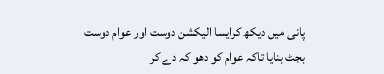پانی میں دیکھ کرایسا الیکشن دوست اور عوام دوست بجٹ بنایا تاکہ عوام کو دھو کہ دے کر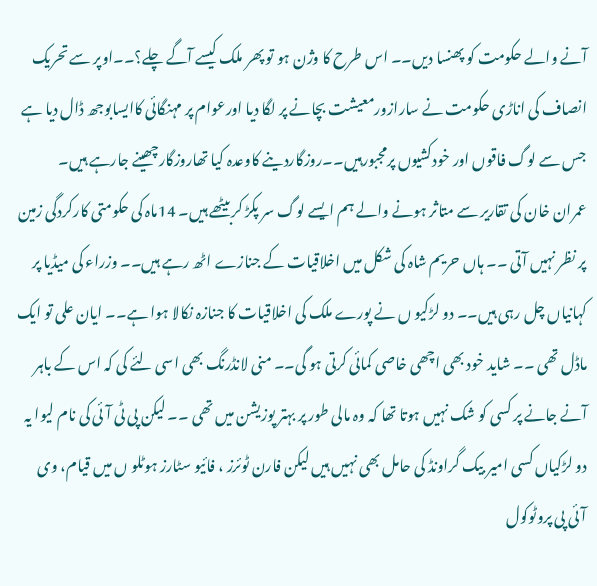آنے والے حکومت کو پھنسا دیں۔۔ اس طرح کا وژن ہو تو پھر ملک کیسے آگے چلے؟۔۔اوپر سے تحریک انصاف کی اناڑی حکومت نے سارازورمعیشت بچانے پر لگا دیا اورعوام پر مہنگائی کاایسابوجھ ڈال دیا ہے جس سے لوگ فاقوں اور خودکشیوں پرمجبورہیں۔۔روزگاردینے کاوعدہ کیا تھاروزگارچھینے جارہے ہیں۔
عمران خان کی تقاریر سے متاثر ہونے والے ہم ایسے لوگ سر پکڑ کربیٹھے ہیں۔ 14ماہ کی حکومتی کارکردگی زمین پر نظر نہیں آتی ۔۔ ہاں حریم شاہ کی شکل میں اخلاقیات کے جنازے اٹھ رہے ہیں۔۔ وزراء کی میڈیا پر کہانیاں چل رہی ہیں۔۔ دو لڑکیو ں نے پورے ملک کی اخلاقیات کا جنازہ نکالا ہوا ہے۔۔ ایان علی تو ایک ماڈل تھی ۔۔ شاید خود بھی اچھی خاصی کمائی کرتی ہو گی۔۔ منی لانڈرنگ بھی اسی لئے کی کہ اس کے باہر آنے جانے پر کسی کو شک نہیں ہوتا تھا کہ وہ مالی طور پر بہتر پوزیشن میں تھی ۔۔ لیکن پی ٹی آئی کی نام لیوا یہ دو لڑکیاں کسی امیر بیک گراونڈ کی حامل بھی نہیں ہیں لیکن فارن ٹوئرز ، فائیو سٹارز ہوٹلو ں میں قیام، وی آئی پی پروٹوکول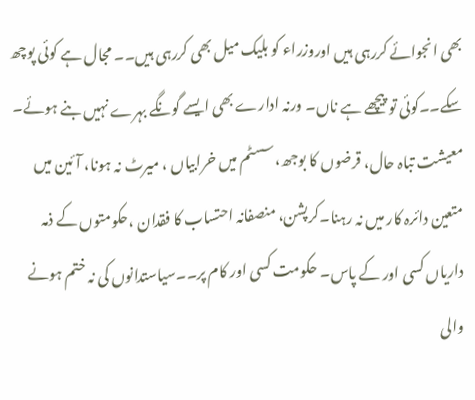بھی انجوائے کررہی ہیں اوروزراء کو بلیک میل بھی کررہی ہیں۔۔ مجال ہے کوئی پوچھ سکے۔۔کوئی تو پیچھے ہے ناں۔ ورنہ ادارے بھی ایسے گونگے بہرے نہیں بنے ہوئے۔
معیشت تباہ حال، قرضوں کا بوجھ، سسٹم میں خرابیاں ، میرٹ نہ ہونا، آئین میں متعین دائرہ کار میں نہ رہنا۔کرپشن، منصفانہ احتساب کا فقدان ،حکومتوں کے ذمہ داریاں کسی اور کے پاس۔ حکومت کسی اور کام پر۔۔سیاستدانوں کی نہ ختم ہونے والی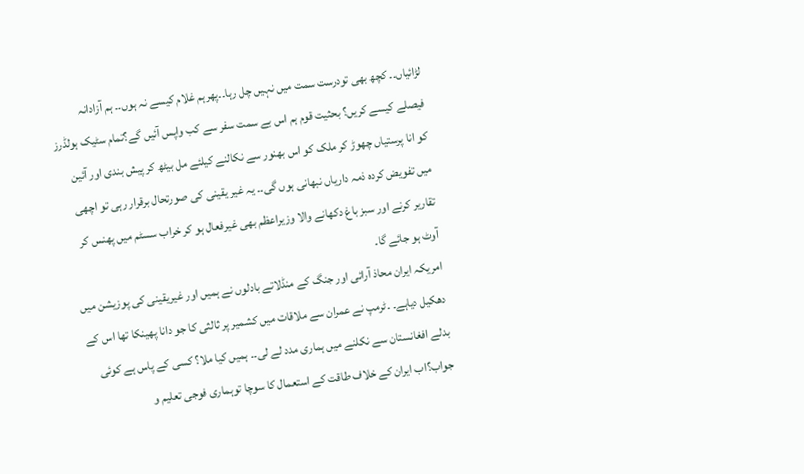لڑائیاں۔۔ کچھ بھی تودرست سمت میں نہیں چل رہا۔۔پھرہم غلام کیسے نہ ہوں۔۔ ہم آزادانہ فیصلے کیسے کریں؟ بحثیت قوم ہم اس بے سمت سفر سے کب واپس آئیں گے؟تمام سٹیک ہولڈرز کو انا پرستیاں چھوڑ کر ملک کو اس بھنور سے نکالنے کیلئے مل بیٹھ کر پیش بندی اور آئین میں تفویض کردہ ذمہ داریاں نبھانی ہوں گی۔۔ یہ غیر یقینی کی صورتحال برقرار رہی تو اچھی تقاریر کرنے اور سبز باغ دکھانے والا وزیراعظم بھی غیرفعال ہو کر خراب سسٹم میں پھنس کر آوٹ ہو جائے گا۔
امریکہ ایران محاذ آرائی اور جنگ کے منڈلاتے بادلوں نے ہمیں اور غیریقینی کی پوزیشن میں دھکیل دیاہے۔ ۔ٹرمپ نے عمران سے ملاقات میں کشمیر پر ثالثی کا جو دانا پھینکا تھا اس کے بدلے افغانستان سے نکلنے میں ہماری مدد لے لی۔۔ ہمیں کیا ملا؟ کسی کے پاس ہے کوئی جواب؟اب ایران کے خلاف طاقت کے استعمال کا سوچا توہماری فوجی تعلیم و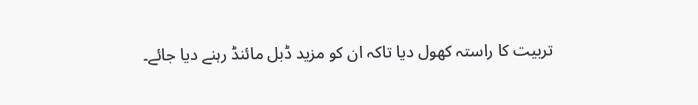تربیت کا راستہ کھول دیا تاکہ ان کو مزید ڈبل مائنڈ رہنے دیا جائے۔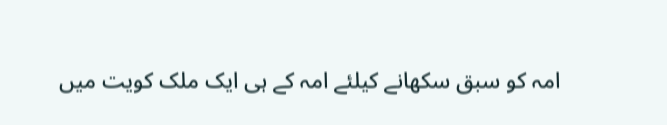امہ کو سبق سکھانے کیلئے امہ کے ہی ایک ملک کویت میں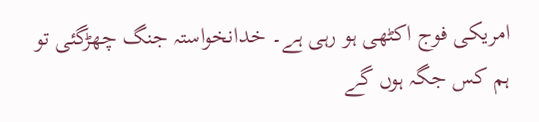امریکی فوج اکٹھی ہو رہی ہے۔ خدانخواستہ جنگ چھڑگئی تو ہم کس جگہ ہوں گے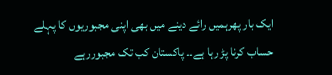ایک بار پھرہمیں رائے دینے میں بھی اپنی مجبوریوں کا پہلے حساب کرنا پڑ رہا ہے۔۔ پاکستان کب تک مجبوررہے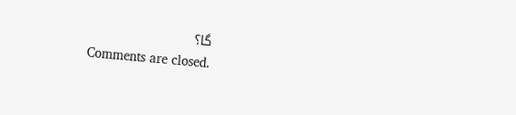گا؟
Comments are closed.